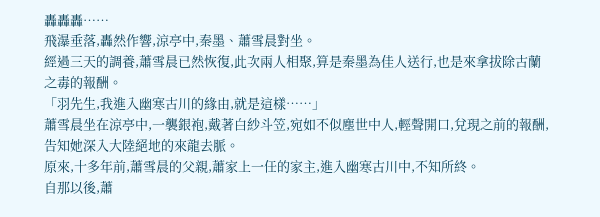轟轟轟……
飛瀑垂落,轟然作響,涼亭中,秦墨、蕭雪晨對坐。
經過三天的調養,蕭雪晨已然恢復,此次兩人相聚,算是秦墨為佳人送行,也是來拿拔除古蘭之毒的報酬。
「羽先生,我進入幽寒古川的緣由,就是這樣……」
蕭雪晨坐在涼亭中,一襲銀袍,戴著白紗斗笠,宛如不似塵世中人,輕聲開口,兌現之前的報酬,告知她深入大陸絕地的來龍去脈。
原來,十多年前,蕭雪晨的父親,蕭家上一任的家主,進入幽寒古川中,不知所終。
自那以後,蕭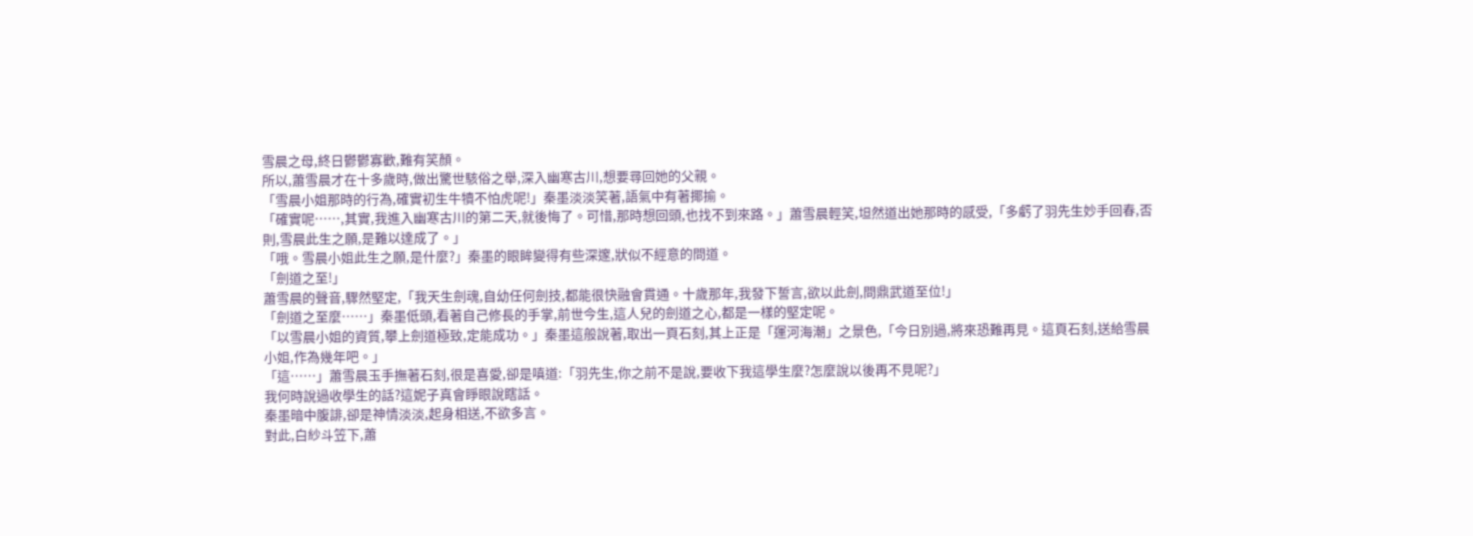雪晨之母,終日鬱鬱寡歡,難有笑顏。
所以,蕭雪晨才在十多歲時,做出驚世駭俗之舉,深入幽寒古川,想要尋回她的父親。
「雪晨小姐那時的行為,確實初生牛犢不怕虎呢!」秦墨淡淡笑著,語氣中有著揶揄。
「確實呢……,其實,我進入幽寒古川的第二天,就後悔了。可惜,那時想回頭,也找不到來路。」蕭雪晨輕笑,坦然道出她那時的感受,「多虧了羽先生妙手回春,否則,雪晨此生之願,是難以達成了。」
「哦。雪晨小姐此生之願,是什麼?」秦墨的眼眸變得有些深邃,狀似不經意的問道。
「劍道之至!」
蕭雪晨的聲音,驟然堅定,「我天生劍魂,自幼任何劍技,都能很快融會貫通。十歲那年,我發下誓言,欲以此劍,問鼎武道至位!」
「劍道之至麼……」秦墨低頭,看著自己修長的手掌,前世今生,這人兒的劍道之心,都是一樣的堅定呢。
「以雪晨小姐的資質,攀上劍道極致,定能成功。」秦墨這般說著,取出一頁石刻,其上正是「運河海潮」之景色,「今日別過,將來恐難再見。這頁石刻,送給雪晨小姐,作為幾年吧。」
「這……」蕭雪晨玉手撫著石刻,很是喜愛,卻是嗔道:「羽先生,你之前不是說,要收下我這學生麼?怎麼說以後再不見呢?」
我何時說過收學生的話?這妮子真會睜眼說瞎話。
秦墨暗中腹誹,卻是神情淡淡,起身相送,不欲多言。
對此,白紗斗笠下,蕭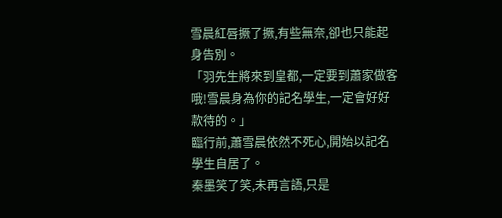雪晨紅唇撅了撅,有些無奈,卻也只能起身告別。
「羽先生將來到皇都,一定要到蕭家做客哦!雪晨身為你的記名學生,一定會好好款待的。」
臨行前,蕭雪晨依然不死心,開始以記名學生自居了。
秦墨笑了笑,未再言語,只是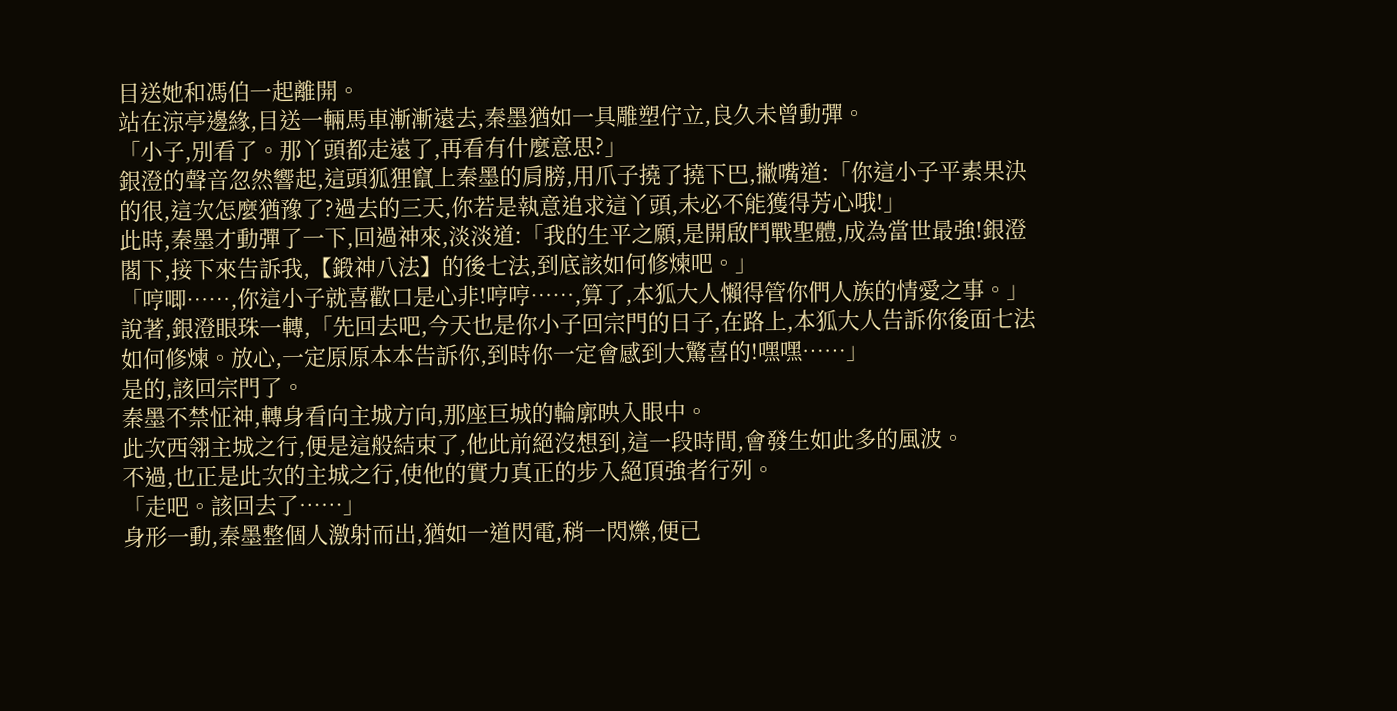目送她和馮伯一起離開。
站在涼亭邊緣,目送一輛馬車漸漸遠去,秦墨猶如一具雕塑佇立,良久未曾動彈。
「小子,別看了。那丫頭都走遠了,再看有什麼意思?」
銀澄的聲音忽然響起,這頭狐狸竄上秦墨的肩膀,用爪子撓了撓下巴,撇嘴道:「你這小子平素果決的很,這次怎麼猶豫了?過去的三天,你若是執意追求這丫頭,未必不能獲得芳心哦!」
此時,秦墨才動彈了一下,回過神來,淡淡道:「我的生平之願,是開啟鬥戰聖體,成為當世最強!銀澄閣下,接下來告訴我,【鍛神八法】的後七法,到底該如何修煉吧。」
「哼唧……,你這小子就喜歡口是心非!哼哼……,算了,本狐大人懶得管你們人族的情愛之事。」
說著,銀澄眼珠一轉,「先回去吧,今天也是你小子回宗門的日子,在路上,本狐大人告訴你後面七法如何修煉。放心,一定原原本本告訴你,到時你一定會感到大驚喜的!嘿嘿……」
是的,該回宗門了。
秦墨不禁怔神,轉身看向主城方向,那座巨城的輪廓映入眼中。
此次西翎主城之行,便是這般結束了,他此前絕沒想到,這一段時間,會發生如此多的風波。
不過,也正是此次的主城之行,使他的實力真正的步入絕頂強者行列。
「走吧。該回去了……」
身形一動,秦墨整個人激射而出,猶如一道閃電,稍一閃爍,便已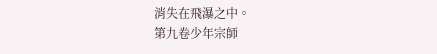消失在飛瀑之中。
第九卷少年宗師